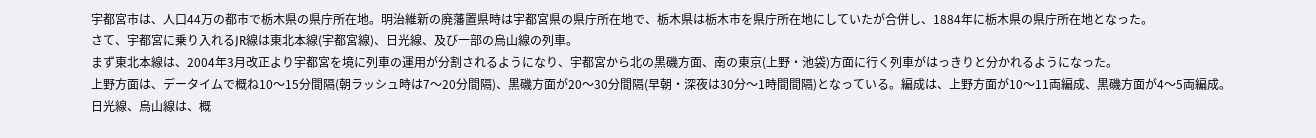宇都宮市は、人口44万の都市で栃木県の県庁所在地。明治維新の廃藩置県時は宇都宮県の県庁所在地で、栃木県は栃木市を県庁所在地にしていたが合併し、1884年に栃木県の県庁所在地となった。
さて、宇都宮に乗り入れるJR線は東北本線(宇都宮線)、日光線、及び一部の烏山線の列車。
まず東北本線は、2004年3月改正より宇都宮を境に列車の運用が分割されるようになり、宇都宮から北の黒磯方面、南の東京(上野・池袋)方面に行く列車がはっきりと分かれるようになった。
上野方面は、データイムで概ね10〜15分間隔(朝ラッシュ時は7〜20分間隔)、黒磯方面が20〜30分間隔(早朝・深夜は30分〜1時間間隔)となっている。編成は、上野方面が10〜11両編成、黒磯方面が4〜5両編成。
日光線、烏山線は、概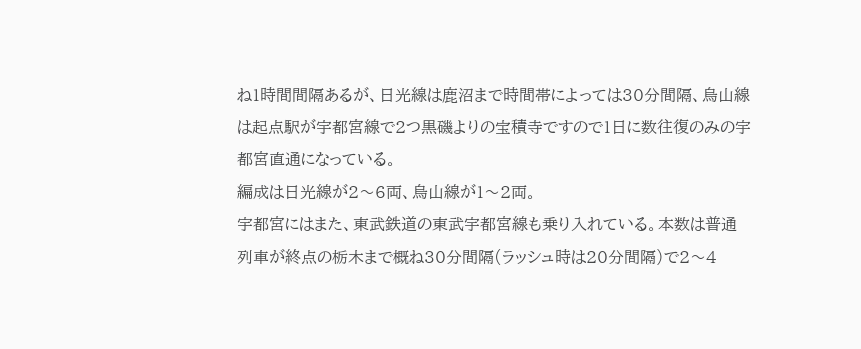ね1時間間隔あるが、日光線は鹿沼まで時間帯によっては30分間隔、烏山線は起点駅が宇都宮線で2つ黒磯よりの宝積寺ですので1日に数往復のみの宇都宮直通になっている。
編成は日光線が2〜6両、烏山線が1〜2両。
宇都宮にはまた、東武鉄道の東武宇都宮線も乗り入れている。本数は普通列車が終点の栃木まで概ね30分間隔(ラッシュ時は20分間隔)で2〜4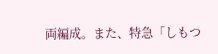両編成。また、特急「しもつ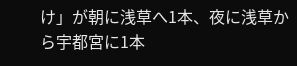け」が朝に浅草へ1本、夜に浅草から宇都宮に1本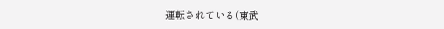運転されている(東武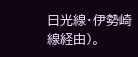日光線・伊勢崎線経由)。